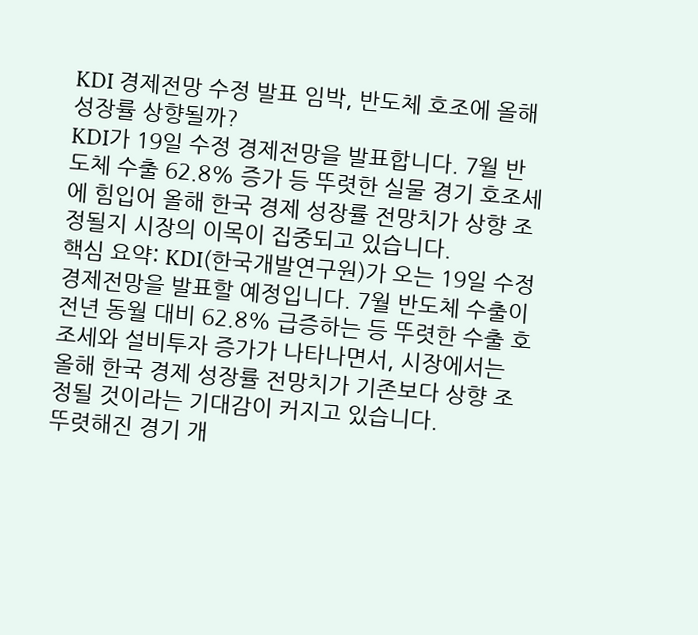KDI 경제전망 수정 발표 임박, 반도체 호조에 올해 성장률 상향될까?
KDI가 19일 수정 경제전망을 발표합니다. 7월 반도체 수출 62.8% 증가 등 뚜렷한 실물 경기 호조세에 힘입어 올해 한국 경제 성장률 전망치가 상향 조정될지 시장의 이목이 집중되고 있습니다.
핵심 요약: KDI(한국개발연구원)가 오는 19일 수정 경제전망을 발표할 예정입니다. 7월 반도체 수출이 전년 동월 대비 62.8% 급증하는 등 뚜렷한 수출 호조세와 설비투자 증가가 나타나면서, 시장에서는 올해 한국 경제 성장률 전망치가 기존보다 상향 조정될 것이라는 기대감이 커지고 있습니다.
뚜렷해진 경기 개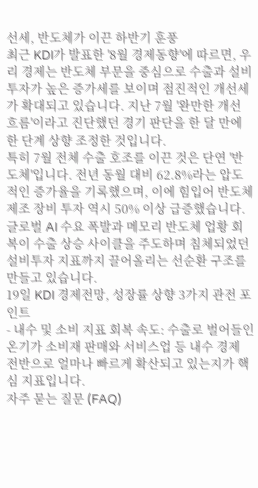선세, 반도체가 이끈 하반기 훈풍
최근 KDI가 발표한 '8월 경제동향'에 따르면, 우리 경제는 반도체 부문을 중심으로 수출과 설비투자가 높은 증가세를 보이며 점진적인 개선세가 확대되고 있습니다. 지난 7월 '완만한 개선 흐름'이라고 진단했던 경기 판단을 한 달 만에 한 단계 상향 조정한 것입니다.
특히 7월 전체 수출 호조를 이끈 것은 단연 '반도체'입니다. 전년 동월 대비 62.8%라는 압도적인 증가율을 기록했으며, 이에 힘입어 반도체 제조 장비 투자 역시 50% 이상 급증했습니다. 글로벌 AI 수요 폭발과 메모리 반도체 업황 회복이 수출 상승 사이클을 주도하며 침체되었던 설비투자 지표까지 끌어올리는 선순환 구조를 만들고 있습니다.
19일 KDI 경제전망, 성장률 상향 3가지 관전 포인트
- 내수 및 소비 지표 회복 속도: 수출로 벌어들인 온기가 소비재 판매와 서비스업 등 내수 경제 전반으로 얼마나 빠르게 확산되고 있는지가 핵심 지표입니다.
자주 묻는 질문 (FAQ)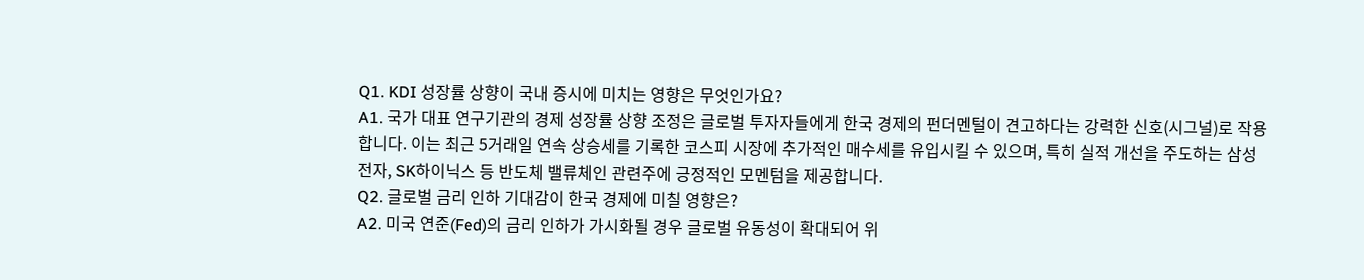Q1. KDI 성장률 상향이 국내 증시에 미치는 영향은 무엇인가요?
A1. 국가 대표 연구기관의 경제 성장률 상향 조정은 글로벌 투자자들에게 한국 경제의 펀더멘털이 견고하다는 강력한 신호(시그널)로 작용합니다. 이는 최근 5거래일 연속 상승세를 기록한 코스피 시장에 추가적인 매수세를 유입시킬 수 있으며, 특히 실적 개선을 주도하는 삼성전자, SK하이닉스 등 반도체 밸류체인 관련주에 긍정적인 모멘텀을 제공합니다.
Q2. 글로벌 금리 인하 기대감이 한국 경제에 미칠 영향은?
A2. 미국 연준(Fed)의 금리 인하가 가시화될 경우 글로벌 유동성이 확대되어 위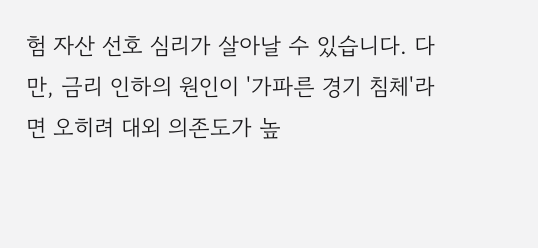험 자산 선호 심리가 살아날 수 있습니다. 다만, 금리 인하의 원인이 '가파른 경기 침체'라면 오히려 대외 의존도가 높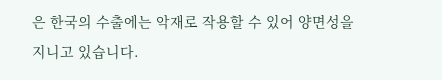은 한국의 수출에는 악재로 작용할 수 있어 양면성을 지니고 있습니다.